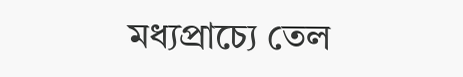মধ্যপ্রাচ্যে তেল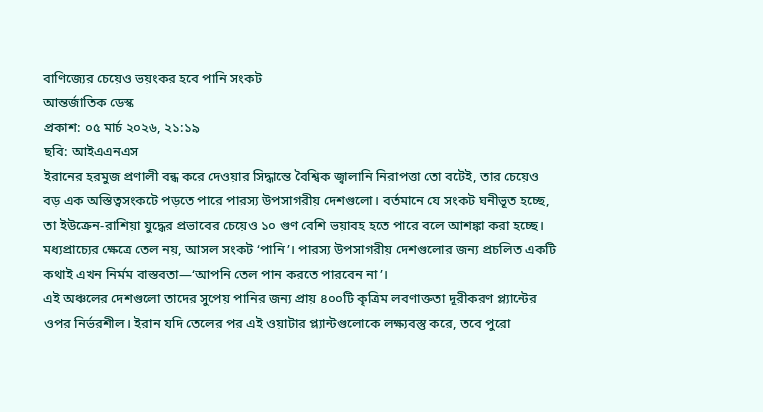বাণিজ্যের চেয়েও ভয়ংকর হবে পানি সংকট
আন্তর্জাতিক ডেস্ক
প্রকাশ: ০৫ মার্চ ২০২৬, ২১:১৯
ছবি: আইএএনএস
ইরানের হরমুজ প্রণালী বন্ধ করে দেওয়ার সিদ্ধান্তে বৈশ্বিক জ্বালানি নিরাপত্তা তো বটেই, তার চেয়েও বড় এক অস্তিত্বসংকটে পড়তে পারে পারস্য উপসাগরীয় দেশগুলো। বর্তমানে যে সংকট ঘনীভূত হচ্ছে, তা ইউক্রেন-রাশিয়া যুদ্ধের প্রভাবের চেয়েও ১০ গুণ বেশি ভয়াবহ হতে পারে বলে আশঙ্কা করা হচ্ছে।
মধ্যপ্রাচ্যের ক্ষেত্রে তেল নয়, আসল সংকট ‘পানি’। পারস্য উপসাগরীয় দেশগুলোর জন্য প্রচলিত একটি কথাই এখন নির্মম বাস্তবতা—‘আপনি তেল পান করতে পারবেন না’।
এই অঞ্চলের দেশগুলো তাদের সুপেয় পানির জন্য প্রায় ৪০০টি কৃত্রিম লবণাক্ততা দূরীকরণ প্ল্যান্টের ওপর নির্ভরশীল। ইরান যদি তেলের পর এই ওয়াটার প্ল্যান্টগুলোকে লক্ষ্যবস্তু করে, তবে পুরো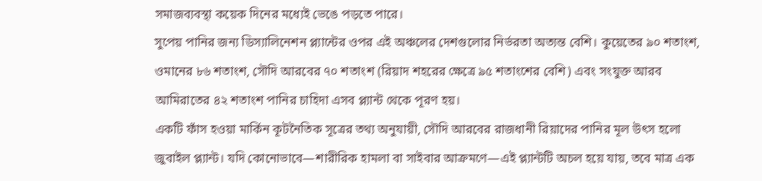সমাজব্যবস্থা কয়েক দিনের মধ্যেই ভেঙে পড়তে পারে।
সুপেয় পানির জন্য ডিস্যালিনেশন প্ল্যান্টের ওপর এই অঞ্চলের দেশগুলোর নির্ভরতা অত্যন্ত বেশি। কুয়েতের ৯০ শতাংশ, ওমানের ৮৬ শতাংশ, সৌদি আরবের ৭০ শতাংশ (রিয়াদ শহরের ক্ষেত্রে ৯৫ শতাংশের বেশি) এবং সংযুক্ত আরব আমিরাতের ৪২ শতাংশ পানির চাহিদা এসব প্ল্যান্ট থেকে পূরণ হয়।
একটি ফাঁস হওয়া মার্কিন কূটনৈতিক সূত্রের তথ্য অনুযায়ী, সৌদি আরবের রাজধানী রিয়াদের পানির মূল উৎস হলো জুবাইল প্ল্যান্ট। যদি কোনোভাবে—শারীরিক হামলা বা সাইবার আক্রমণে—এই প্ল্যান্টটি অচল হয়ে যায়, তবে মাত্র এক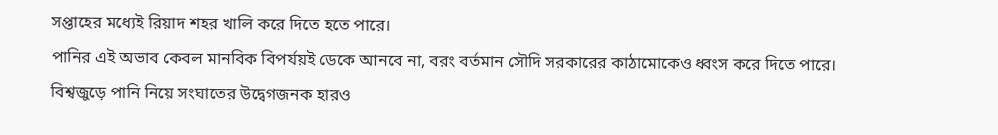সপ্তাহের মধ্যেই রিয়াদ শহর খালি করে দিতে হতে পারে।
পানির এই অভাব কেবল মানবিক বিপর্যয়ই ডেকে আনবে না, বরং বর্তমান সৌদি সরকারের কাঠামোকেও ধ্বংস করে দিতে পারে।
বিশ্বজুড়ে পানি নিয়ে সংঘাতের উদ্বেগজনক হারও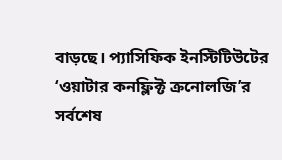বাড়ছে। প্যাসিফিক ইনস্টিটিউটের ‘ওয়াটার কনফ্লিক্ট ক্রনোলজি’র সর্বশেষ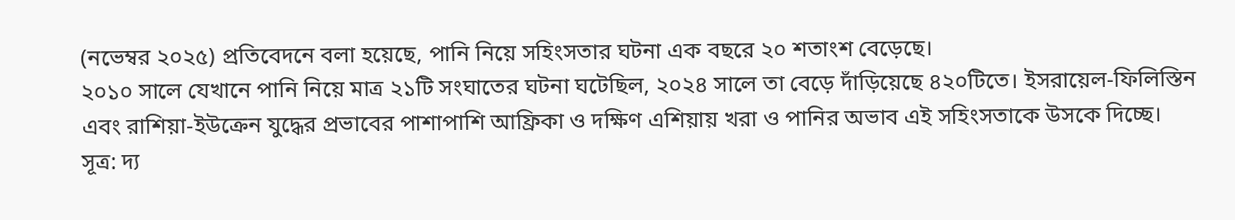(নভেম্বর ২০২৫) প্রতিবেদনে বলা হয়েছে, পানি নিয়ে সহিংসতার ঘটনা এক বছরে ২০ শতাংশ বেড়েছে।
২০১০ সালে যেখানে পানি নিয়ে মাত্র ২১টি সংঘাতের ঘটনা ঘটেছিল, ২০২৪ সালে তা বেড়ে দাঁড়িয়েছে ৪২০টিতে। ইসরায়েল-ফিলিস্তিন এবং রাশিয়া-ইউক্রেন যুদ্ধের প্রভাবের পাশাপাশি আফ্রিকা ও দক্ষিণ এশিয়ায় খরা ও পানির অভাব এই সহিংসতাকে উসকে দিচ্ছে।
সূত্র: দ্য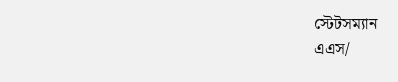স্টেটসম্যান
এএস/